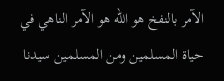الآمر بالنفخ هو الله هو الآمر الناهي في حياة المسلمين ومن المسلمين سيدنا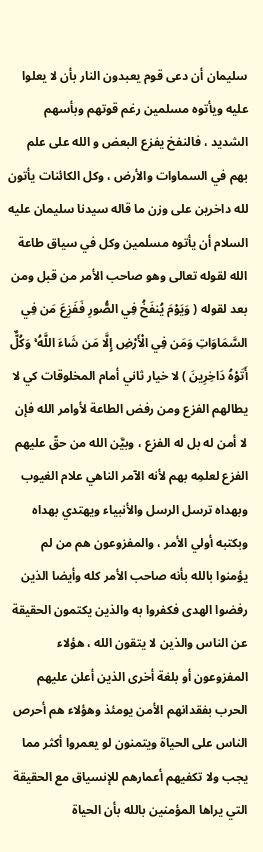سليمان أن دعى قوم يعبدون النار بأن لا يعلوا عليه ويأتوه مسلمين رغم قوتهم وبأسهم الشديد ، فالنفخ يفزع البعض و الله على علم بهم في السماوات والأرض ، وكل الكائنات يأتون لله داخرين على وزن ما قاله سيدنا سليمان عليه السلام أن يأتوه مسلمين وكل في سياق طاعة الله لقوله تعالى وهو صاحب الأمر من قبل ومن بعد لقوله ( وَيَوْمَ يُنفَخُ فِي الصُّورِ فَفَزِعَ مَن فِي السَّمَاوَاتِ وَمَن فِي الْأَرْضِ إِلَّا مَن شَاءَ اللَّهُ ۚ وَكُلٌّ أَتَوْهُ دَاخِرِينَ ) لا خيار ثاني أمام المخلوقات كي لا يطالهم الفزع ومن رفض الطاعة لأوامر الله فإن لا أمن له بل له الفزع ، وبيَّن الله من حقّ عليهم الفزع لعلمِه بهم لأنه الآمر الناهي علام الغيوب وبهداه ترسل الرسل والأنبياء ويهتدي بهداه وبكتبه أولي الأمر ، والمفزوعون هم من لم يؤمنوا بالله بأنه صاحب الأمر كله وأيضا الذين رفضوا الهدى فكفروا به والذين يكتمون الحقيقة عن الناس والذين لا يتقون الله ، هؤلاء المفزوعون أو بلغة أخرى الذين أعلن عليهم الحرب بفقدانهم الأمن يومئذ وهؤلاء هم أحرص الناس على الحياة ويتمنون لو يعمروا أكثر مما يجب ولا تكفيهم أعمارهم للإنسياق مع الحقيقة التي يراها المؤمنين بالله بأن الحياة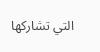التي تشاركها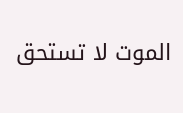الموت لا تستحق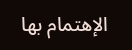الإهتمام بها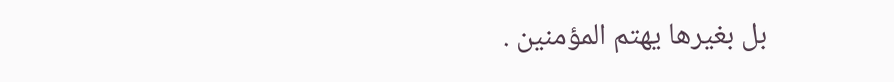بل بغيرها يهتم المؤمنين .